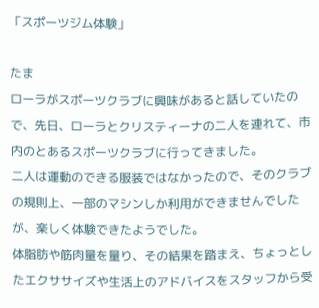「スポーツジム体験」

たま
ローラがスポーツクラブに興味があると話していたので、先日、ローラとクリスティーナの二人を連れて、市内のとあるスポーツクラブに行ってきました。
二人は運動のできる服装ではなかったので、そのクラブの規則上、一部のマシンしか利用ができませんでしたが、楽しく体験できたようでした。
体脂肪や筋肉量を量り、その結果を踏まえ、ちょっとしたエクササイズや生活上のアドバイスをスタッフから受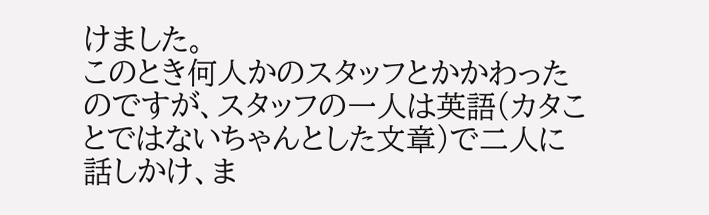けました。
このとき何人かのスタッフとかかわったのですが、スタッフの一人は英語(カタことではないちゃんとした文章)で二人に話しかけ、ま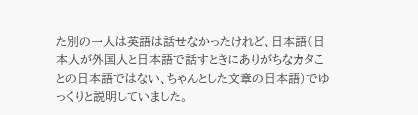た別の一人は英語は話せなかったけれど、日本語(日本人が外国人と日本語で話すときにありがちなカタことの日本語ではない、ちゃんとした文章の日本語)でゆっくりと説明していました。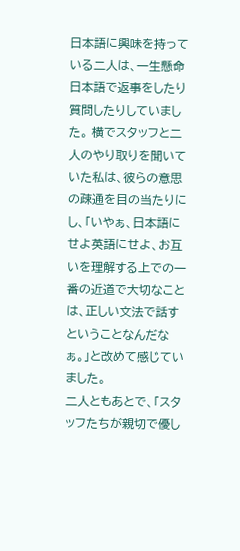日本語に興味を持っている二人は、一生懸命日本語で返事をしたり質問したりしていました。 横でスタッフと二人のやり取りを聞いていた私は、彼らの意思の疎通を目の当たりにし、「いやぁ、日本語にせよ英語にせよ、お互いを理解する上での一番の近道で大切なことは、正しい文法で話すということなんだなぁ。」と改めて感じていました。
二人ともあとで、「スタッフたちが親切で優し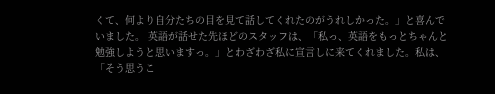くて、何より自分たちの目を見て話してくれたのがうれしかった。」と喜んでいました。 英語が話せた先ほどのスタッフは、「私っ、英語をもっとちゃんと勉強しようと思いますっ。」とわざわざ私に宣言しに来てくれました。私は、「そう思うこ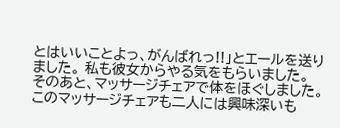とはいいことよっ、がんばれっ!!」とエールを送りました。 私も彼女からやる気をもらいました。
そのあと、マッサージチェアで体をほぐしました。 このマッサージチェアも二人には興味深いも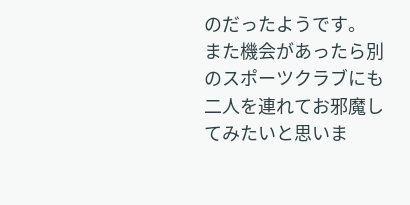のだったようです。
また機会があったら別のスポーツクラブにも二人を連れてお邪魔してみたいと思いま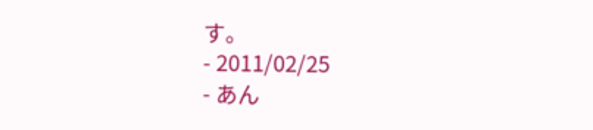す。
- 2011/02/25
- あん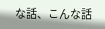な話、こんな話